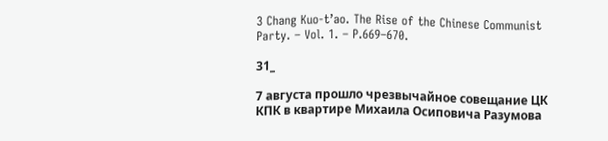3 Chang Kuo‑t’ao. The Rise of the Chinese Communist Party. – Vol. 1. – P.669–670.

31_

7 августа прошло чрезвычайное совещание ЦК КПК в квартире Михаила Осиповича Разумова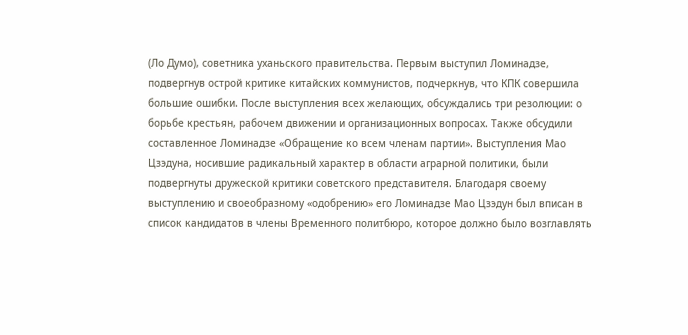(Ло Думо), советника уханьского правительства. Первым выступил Ломинадзе, подвергнув острой критике китайских коммунистов, подчеркнув, что КПК совершила большие ошибки. После выступления всех желающих, обсуждались три резолюции: о борьбе крестьян, рабочем движении и организационных вопросах. Также обсудили составленное Ломинадзе «Обращение ко всем членам партии». Выступления Мао Цзэдуна, носившие радикальный характер в области аграрной политики, были подвергнуты дружеской критики советского представителя. Благодаря своему выступлению и своеобразному «одобрению» его Ломинадзе Мао Цзэдун был вписан в список кандидатов в члены Временного политбюро, которое должно было возглавлять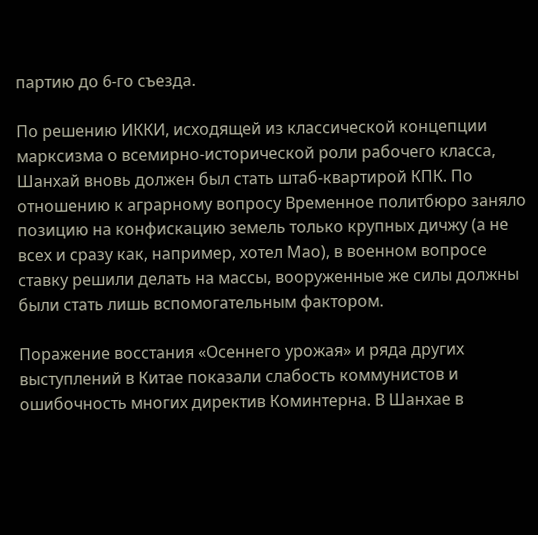партию до 6-го съезда.

По решению ИККИ, исходящей из классической концепции марксизма о всемирно-исторической роли рабочего класса, Шанхай вновь должен был стать штаб-квартирой КПК. По отношению к аграрному вопросу Временное политбюро заняло позицию на конфискацию земель только крупных дичжу (а не всех и сразу как, например, хотел Мао), в военном вопросе ставку решили делать на массы, вооруженные же силы должны были стать лишь вспомогательным фактором.

Поражение восстания «Осеннего урожая» и ряда других выступлений в Китае показали слабость коммунистов и ошибочность многих директив Коминтерна. В Шанхае в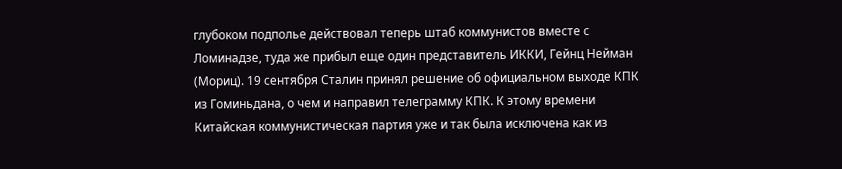глубоком подполье действовал теперь штаб коммунистов вместе с Ломинадзе, туда же прибыл еще один представитель ИККИ, Гейнц Нейман (Мориц). 19 сентября Сталин принял решение об официальном выходе КПК из Гоминьдана, о чем и направил телеграмму КПК. К этому времени Китайская коммунистическая партия уже и так была исключена как из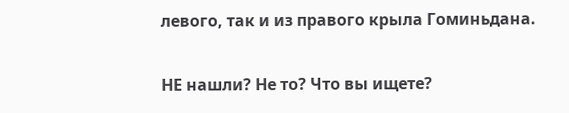левого, так и из правого крыла Гоминьдана.

НЕ нашли? Не то? Что вы ищете?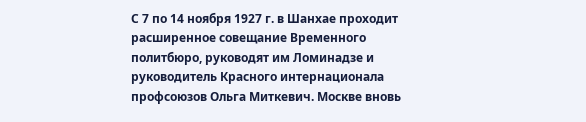С 7 по 14 ноября 1927 г. в Шанхае проходит расширенное совещание Временного политбюро, руководят им Ломинадзе и руководитель Красного интернационала профсоюзов Ольга Миткевич. Москве вновь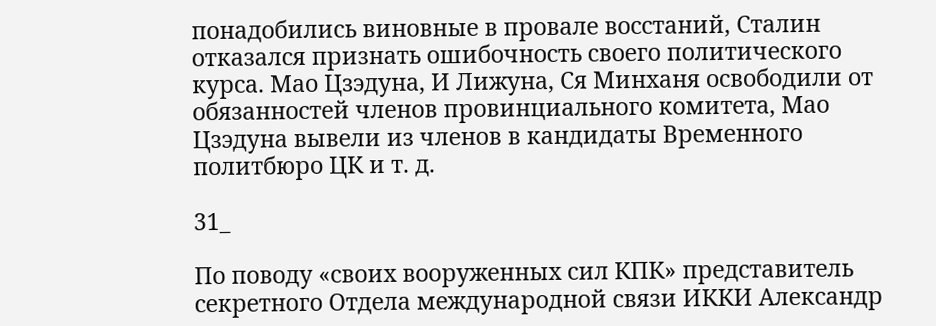понадобились виновные в провале восстаний, Сталин отказался признать ошибочность своего политического курса. Мао Цзэдуна, И Лижуна, Ся Минханя освободили от обязанностей членов провинциального комитета, Мао Цзэдуна вывели из членов в кандидаты Временного политбюро ЦК и т. д.

31_

По поводу «своих вооруженных сил КПК» представитель секретного Отдела международной связи ИККИ Александр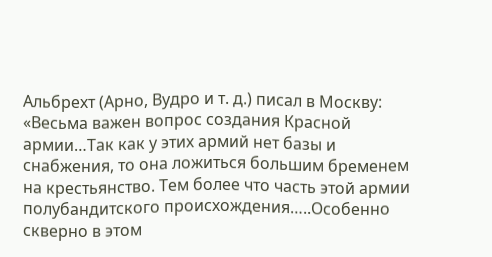Альбрехт (Арно, Вудро и т. д.) писал в Москву: «Весьма важен вопрос создания Красной армии…Так как у этих армий нет базы и снабжения, то она ложиться большим бременем на крестьянство. Тем более что часть этой армии полубандитского происхождения…..Особенно скверно в этом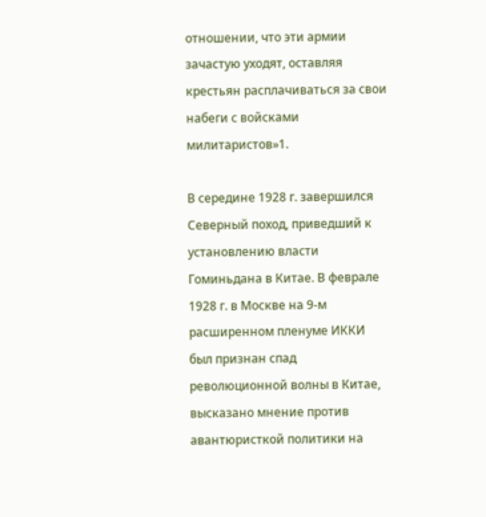отношении, что эти армии зачастую уходят, оставляя крестьян расплачиваться за свои набеги с войсками милитаристов»1.

В середине 1928 г. завершился Северный поход, приведший к установлению власти Гоминьдана в Китае. В феврале 1928 г. в Москве на 9-м расширенном пленуме ИККИ был признан спад революционной волны в Китае, высказано мнение против авантюристкой политики на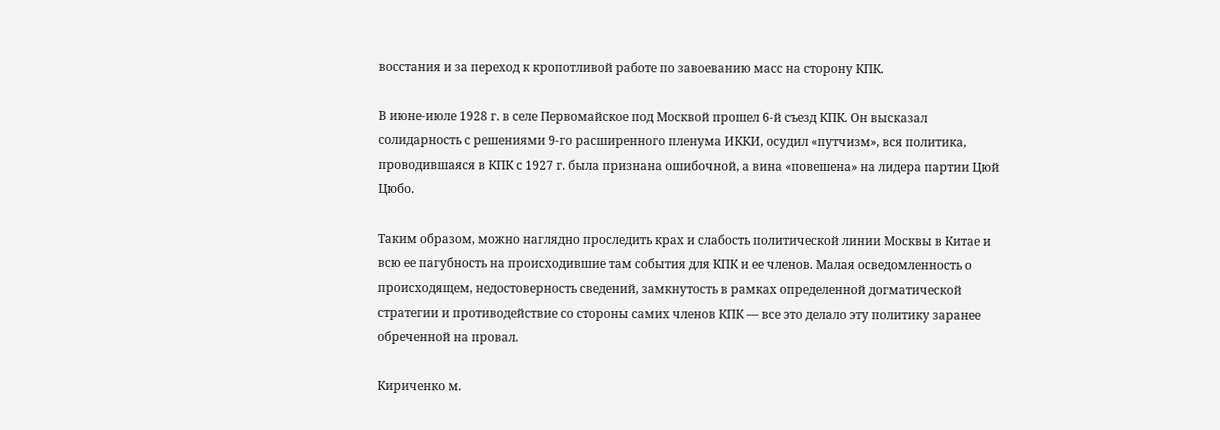восстания и за переход к кропотливой работе по завоеванию масс на сторону КПК.

В июне-июле 1928 г. в селе Первомайское под Москвой прошел 6-й съезд КПК. Он высказал солидарность с решениями 9-го расширенного пленума ИККИ, осудил «путчизм», вся политика, проводившаяся в КПК с 1927 г. была признана ошибочной, а вина «повешена» на лидера партии Цюй Цюбо.

Таким образом, можно наглядно проследить крах и слабость политической линии Москвы в Китае и всю ее пагубность на происходившие там события для КПК и ее членов. Малая осведомленность о происходящем, недостоверность сведений, замкнутость в рамках определенной догматической стратегии и противодействие со стороны самих членов КПК — все это делало эту политику заранее обреченной на провал.

Кириченко м.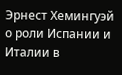Эрнест Хемингуэй о роли Испании и Италии в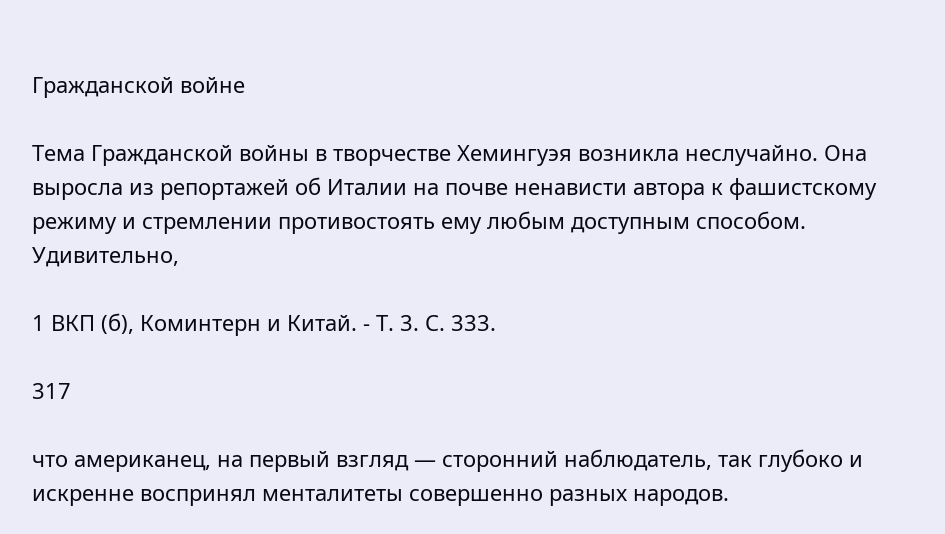Гражданской войне

Тема Гражданской войны в творчестве Хемингуэя возникла неслучайно. Она выросла из репортажей об Италии на почве ненависти автора к фашистскому режиму и стремлении противостоять ему любым доступным способом. Удивительно,

1 ВКП (б), Коминтерн и Китай. - Т. 3. С. 333.

317

что американец, на первый взгляд — сторонний наблюдатель, так глубоко и искренне воспринял менталитеты совершенно разных народов.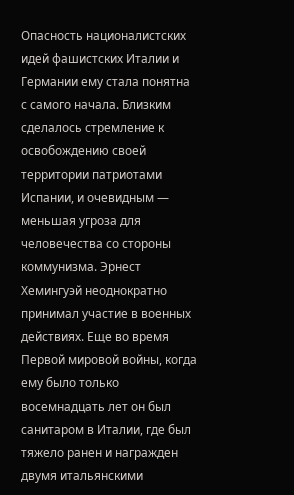Опасность националистских идей фашистских Италии и Германии ему стала понятна с самого начала. Близким сделалось стремление к освобождению своей территории патриотами Испании, и очевидным — меньшая угроза для человечества со стороны коммунизма. Эрнест Хемингуэй неоднократно принимал участие в военных действиях. Еще во время Первой мировой войны, когда ему было только восемнадцать лет он был санитаром в Италии, где был тяжело ранен и награжден двумя итальянскими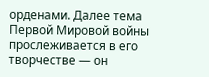орденами. Далее тема Первой Мировой войны прослеживается в его творчестве — он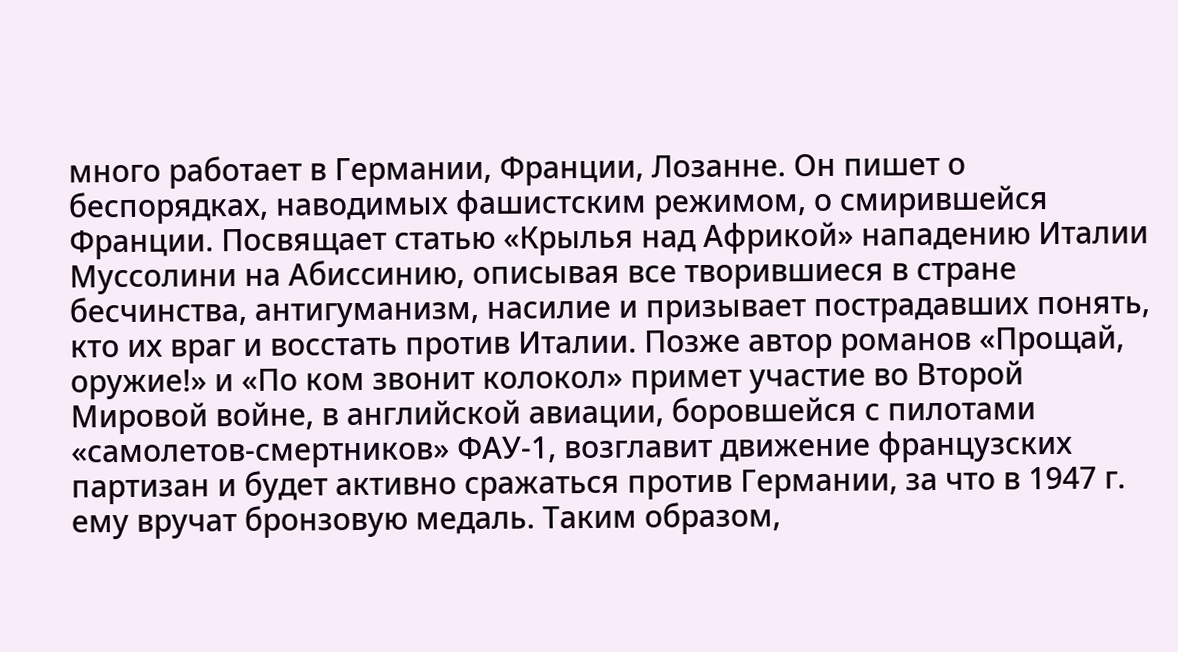много работает в Германии, Франции, Лозанне. Он пишет о беспорядках, наводимых фашистским режимом, о смирившейся Франции. Посвящает статью «Крылья над Африкой» нападению Италии Муссолини на Абиссинию, описывая все творившиеся в стране бесчинства, антигуманизм, насилие и призывает пострадавших понять, кто их враг и восстать против Италии. Позже автор романов «Прощай, оружие!» и «По ком звонит колокол» примет участие во Второй Мировой войне, в английской авиации, боровшейся с пилотами «самолетов-смертников» ФАУ-1, возглавит движение французских партизан и будет активно сражаться против Германии, за что в 1947 г. ему вручат бронзовую медаль. Таким образом,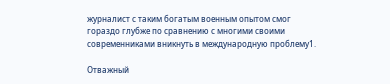журналист с таким богатым военным опытом смог гораздо глубже по сравнению с многими своими современниками вникнуть в международную проблему1.

Отважный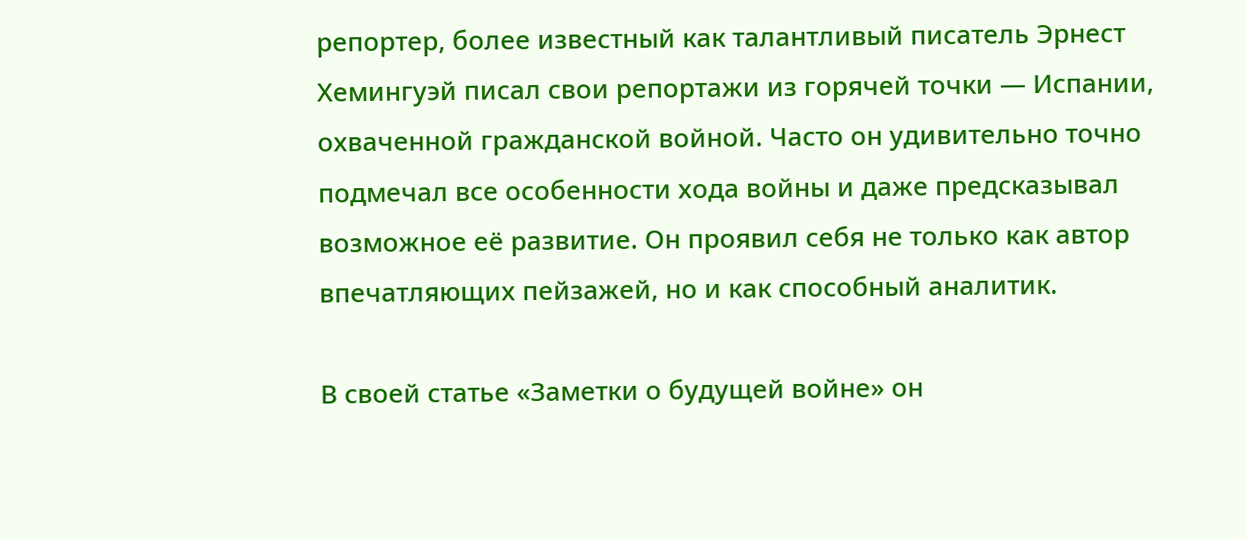репортер, более известный как талантливый писатель Эрнест Хемингуэй писал свои репортажи из горячей точки — Испании, охваченной гражданской войной. Часто он удивительно точно подмечал все особенности хода войны и даже предсказывал возможное её развитие. Он проявил себя не только как автор впечатляющих пейзажей, но и как способный аналитик.

В своей статье «Заметки о будущей войне» он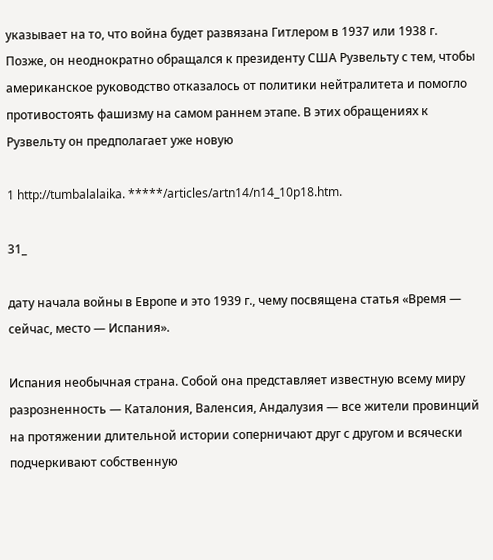указывает на то, что война будет развязана Гитлером в 1937 или 1938 г. Позже, он неоднократно обращался к президенту США Рузвельту с тем, чтобы американское руководство отказалось от политики нейтралитета и помогло противостоять фашизму на самом раннем этапе. В этих обращениях к Рузвельту он предполагает уже новую

1 http://tumbalalaika. *****/articles/artn14/n14_10p18.htm.

31_

дату начала войны в Европе и это 1939 г., чему посвящена статья «Время — сейчас, место — Испания».

Испания необычная страна. Собой она представляет известную всему миру разрозненность — Каталония, Валенсия, Андалузия — все жители провинций на протяжении длительной истории соперничают друг с другом и всячески подчеркивают собственную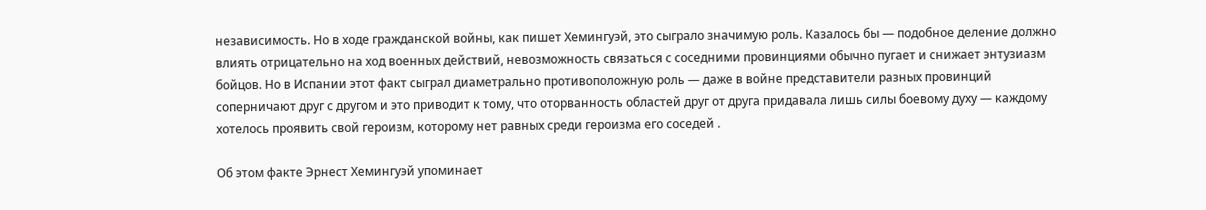независимость. Но в ходе гражданской войны, как пишет Хемингуэй, это сыграло значимую роль. Казалось бы — подобное деление должно влиять отрицательно на ход военных действий, невозможность связаться с соседними провинциями обычно пугает и снижает энтузиазм бойцов. Но в Испании этот факт сыграл диаметрально противоположную роль — даже в войне представители разных провинций соперничают друг с другом и это приводит к тому, что оторванность областей друг от друга придавала лишь силы боевому духу — каждому хотелось проявить свой героизм, которому нет равных среди героизма его соседей .

Об этом факте Эрнест Хемингуэй упоминает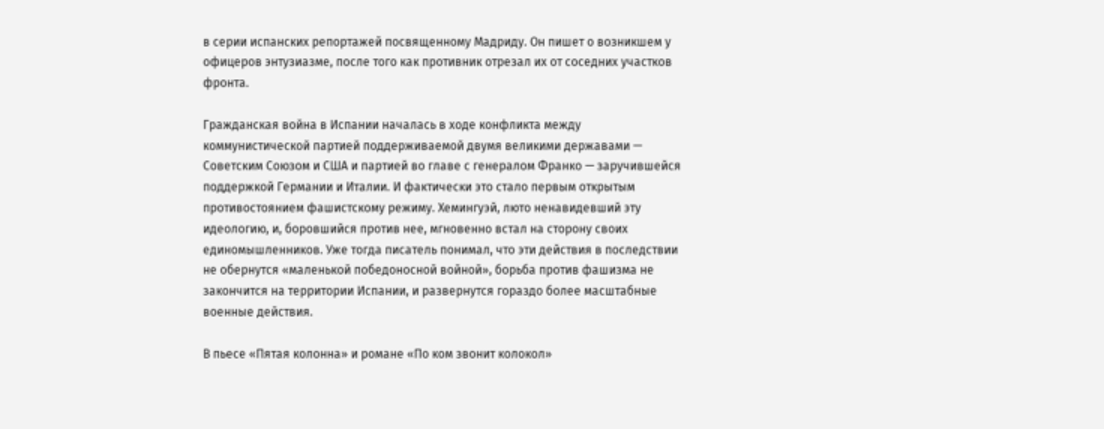в серии испанских репортажей посвященному Мадриду. Он пишет о возникшем у офицеров энтузиазме, после того как противник отрезал их от соседних участков фронта.

Гражданская война в Испании началась в ходе конфликта между коммунистической партией поддерживаемой двумя великими державами — Советским Союзом и США и партией во главе с генералом Франко — заручившейся поддержкой Германии и Италии. И фактически это стало первым открытым противостоянием фашистскому режиму. Хемингуэй, люто ненавидевший эту идеологию, и, боровшийся против нее, мгновенно встал на сторону своих единомышленников. Уже тогда писатель понимал, что эти действия в последствии не обернутся «маленькой победоносной войной», борьба против фашизма не закончится на территории Испании, и развернутся гораздо более масштабные военные действия.

В пьесе «Пятая колонна» и романе «По ком звонит колокол»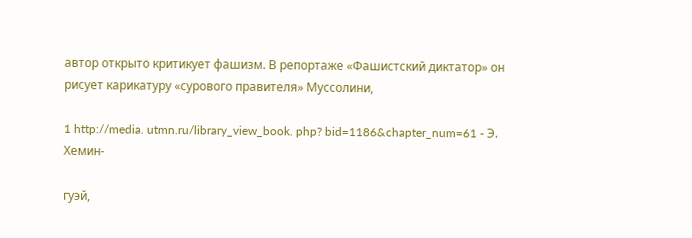автор открыто критикует фашизм. В репортаже «Фашистский диктатор» он рисует карикатуру «сурового правителя» Муссолини,

1 http://media. utmn.ru/library_view_book. php? bid=1186&chapter_num=61 - Э. Хемин-

гуэй,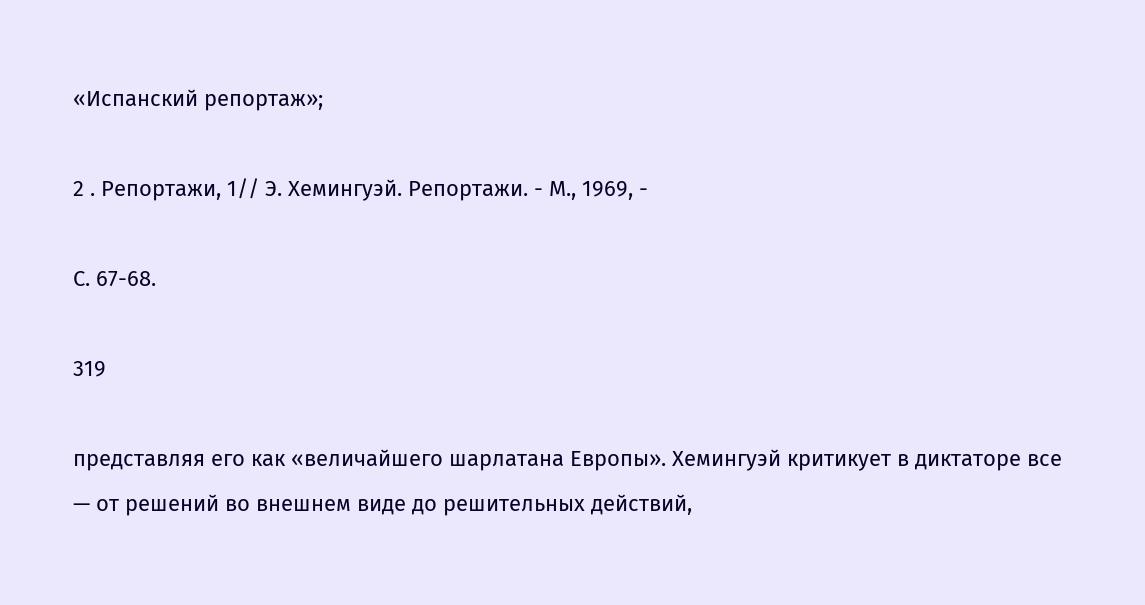«Испанский репортаж»;

2 . Репортажи, 1// Э. Хемингуэй. Репортажи. - М., 1969, -

С. 67-68.

319

представляя его как «величайшего шарлатана Европы». Хемингуэй критикует в диктаторе все — от решений во внешнем виде до решительных действий,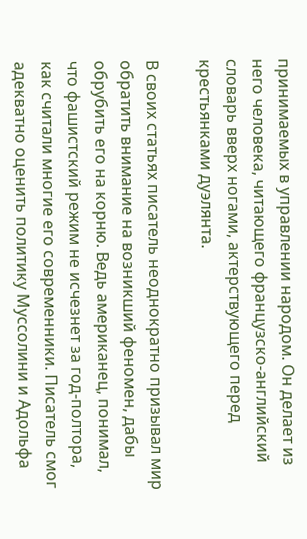принимаемых в управлении народом. Он делает из него человека, читающего французско-английский словарь вверх ногами, актерствующего перед крестьянками дуэлянта.

В своих статьях писатель неоднократно призывал мир обратить внимание на возникший феномен, дабы обрубить его на корню. Ведь американец, понимал, что фашистский режим не исчезнет за год-полтора, как считали многие его современники. Писатель смог адекватно оценить политику Муссолини и Адольфа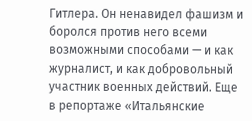Гитлера. Он ненавидел фашизм и боролся против него всеми возможными способами — и как журналист, и как добровольный участник военных действий. Еще в репортаже «Итальянские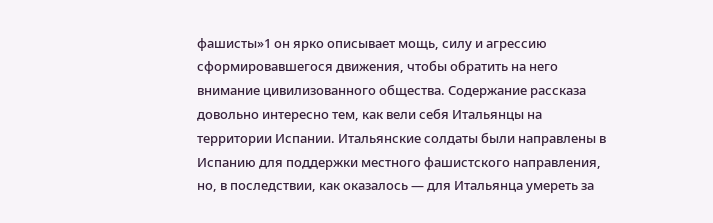фашисты»1 он ярко описывает мощь, силу и агрессию сформировавшегося движения, чтобы обратить на него внимание цивилизованного общества. Содержание рассказа довольно интересно тем, как вели себя Итальянцы на территории Испании. Итальянские солдаты были направлены в Испанию для поддержки местного фашистского направления, но, в последствии, как оказалось — для Итальянца умереть за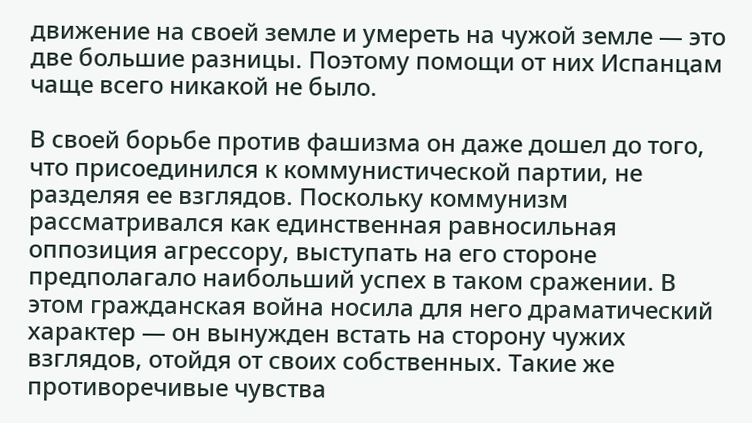движение на своей земле и умереть на чужой земле — это две большие разницы. Поэтому помощи от них Испанцам чаще всего никакой не было.

В своей борьбе против фашизма он даже дошел до того, что присоединился к коммунистической партии, не разделяя ее взглядов. Поскольку коммунизм рассматривался как единственная равносильная оппозиция агрессору, выступать на его стороне предполагало наибольший успех в таком сражении. В этом гражданская война носила для него драматический характер — он вынужден встать на сторону чужих взглядов, отойдя от своих собственных. Такие же противоречивые чувства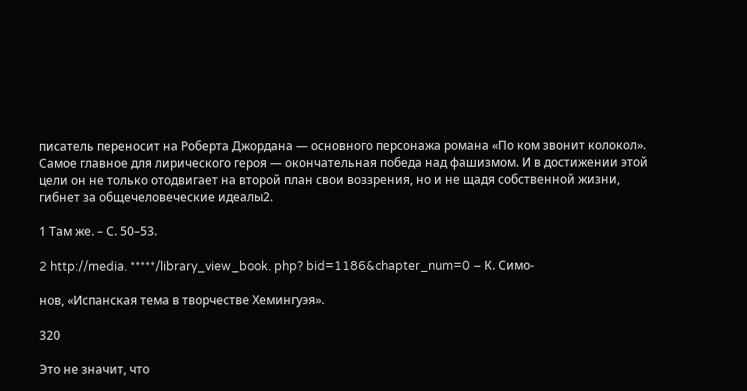писатель переносит на Роберта Джордана — основного персонажа романа «По ком звонит колокол». Самое главное для лирического героя — окончательная победа над фашизмом. И в достижении этой цели он не только отодвигает на второй план свои воззрения, но и не щадя собственной жизни, гибнет за общечеловеческие идеалы2.

1 Там же. – С. 50–53.

2 http://media. *****/library_view_book. php? bid=1186&chapter_num=0 – К. Симо‑

нов, «Испанская тема в творчестве Хемингуэя».

320

Это не значит, что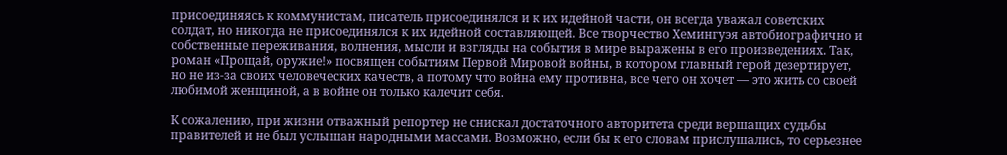присоединяясь к коммунистам, писатель присоединялся и к их идейной части, он всегда уважал советских солдат, но никогда не присоединялся к их идейной составляющей. Все творчество Хемингуэя автобиографично и собственные переживания, волнения, мысли и взгляды на события в мире выражены в его произведениях. Так, роман «Прощай, оружие!» посвящен событиям Первой Мировой войны, в котором главный герой дезертирует, но не из-за своих человеческих качеств, а потому что война ему противна, все чего он хочет — это жить со своей любимой женщиной, а в войне он только калечит себя.

К сожалению, при жизни отважный репортер не снискал достаточного авторитета среди вершащих судьбы правителей и не был услышан народными массами. Возможно, если бы к его словам прислушались, то серьезнее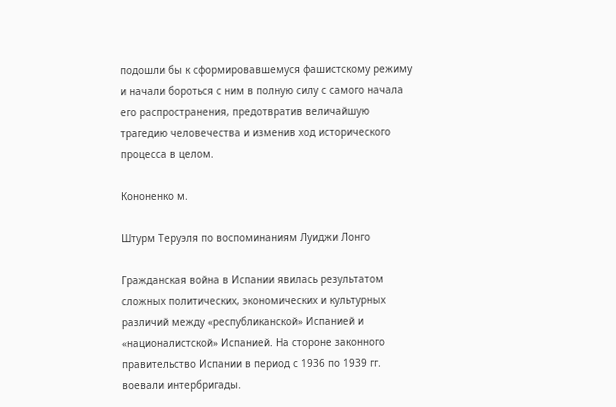подошли бы к сформировавшемуся фашистскому режиму и начали бороться с ним в полную силу с самого начала его распространения, предотвратив величайшую трагедию человечества и изменив ход исторического процесса в целом.

Кононенко м.

Штурм Теруэля по воспоминаниям Луиджи Лонго

Гражданская война в Испании явилась результатом сложных политических, экономических и культурных различий между «республиканской» Испанией и «националистской» Испанией. На стороне законного правительство Испании в период с 1936 по 1939 гг. воевали интербригады.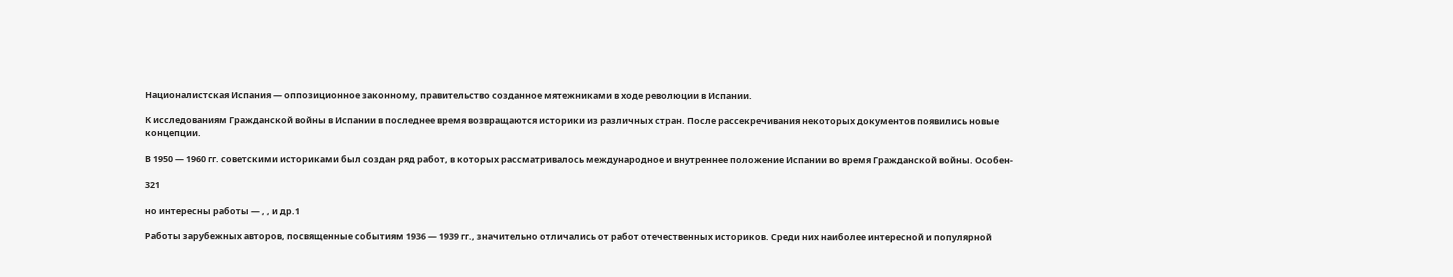Националистская Испания — оппозиционное законному, правительство созданное мятежниками в ходе революции в Испании.

К исследованиям Гражданской войны в Испании в последнее время возвращаются историки из различных стран. После рассекречивания некоторых документов появились новые концепции.

В 1950 — 1960 гг. советскими историками был создан ряд работ, в которых рассматривалось международное и внутреннее положение Испании во время Гражданской войны. Особен-

321

но интересны работы — , , и др.1

Работы зарубежных авторов, посвященные событиям 1936 — 1939 гг., значительно отличались от работ отечественных историков. Среди них наиболее интересной и популярной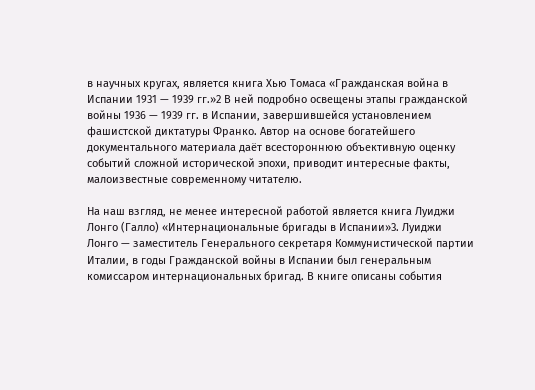в научных кругах, является книга Хью Томаса «Гражданская война в Испании 1931 — 1939 гг.»2 В ней подробно освещены этапы гражданской войны 1936 — 1939 гг. в Испании, завершившейся установлением фашистской диктатуры Франко. Автор на основе богатейшего документального материала даёт всестороннюю объективную оценку событий сложной исторической эпохи, приводит интересные факты, малоизвестные современному читателю.

На наш взгляд, не менее интересной работой является книга Луиджи Лонго (Галло) «Интернациональные бригады в Испании»3. Луиджи Лонго — заместитель Генерального секретаря Коммунистической партии Италии, в годы Гражданской войны в Испании был генеральным комиссаром интернациональных бригад. В книге описаны события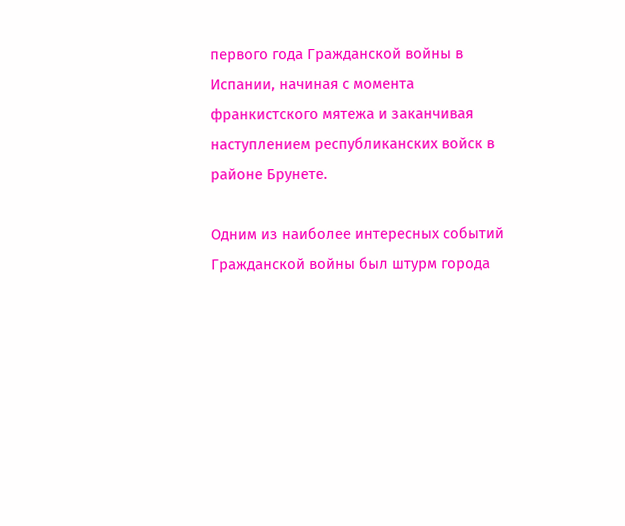первого года Гражданской войны в Испании, начиная с момента франкистского мятежа и заканчивая наступлением республиканских войск в районе Брунете.

Одним из наиболее интересных событий Гражданской войны был штурм города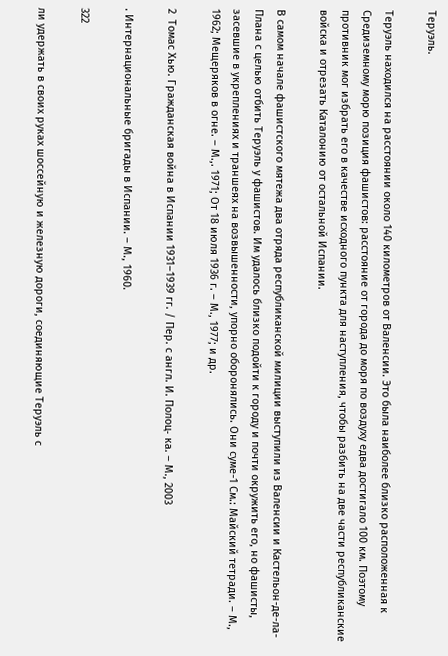Теруэль.

Теруэль находился на расстоянии около 140 километров от Валенсии. Это была наиболее близко расположенная к Средиземному морю позиция фашистов: расстояние от города до моря по воздуху едва достигало 100 км. Поэтому противник мог избрать его в качестве исходного пункта для наступления, чтобы разбить на две части республиканские войска и отрезать Каталонию от остальной Испании.

В самом начале фашистского мятежа два отряда республиканской милиции выступили из Валенсии и Кастельон-де-ла-Плана с целью отбить Теруэль у фашистов. Им удалось близко подойти к городу и почти окружить его, но фашисты, засевшие в укреплениях и траншеях на возвышенности, упорно оборонялись. Они суме-1 См.: Майский тетради. – М., 1962; Мещеряков в огне. – М.,. 1971; От 18 июля 1936 г. – М., 1977; и др.

2  Томас Хью. Гражданская война в Испании 1931–1939 гг. / Пер. с англ. И. Полоц‑ ка. – М., 2003

. Интернациональные бригады в Испании. – М., 1960.

322

ли удержать в своих руках шоссейную и железную дороги, соединяющие Теруэль с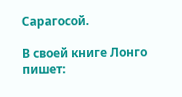Сарагосой.

В своей книге Лонго пишет: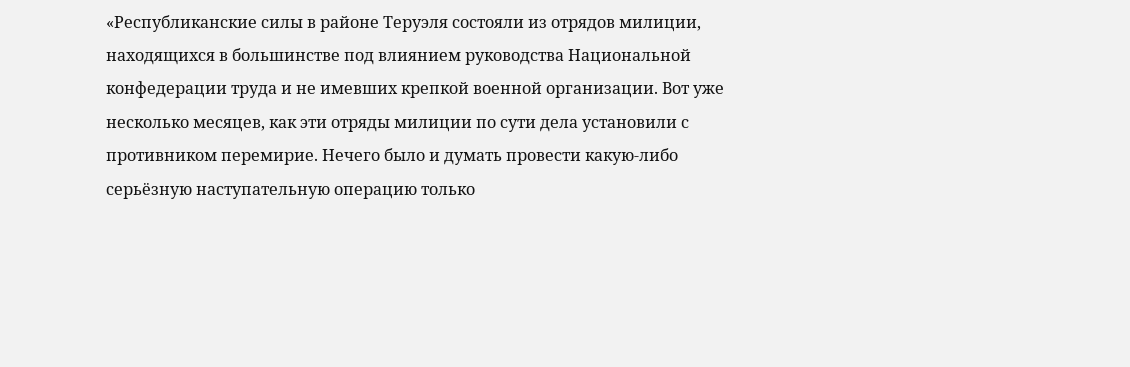«Республиканские силы в районе Теруэля состояли из отрядов милиции, находящихся в большинстве под влиянием руководства Национальной конфедерации труда и не имевших крепкой военной организации. Вот уже несколько месяцев, как эти отряды милиции по сути дела установили с противником перемирие. Нечего было и думать провести какую-либо серьёзную наступательную операцию только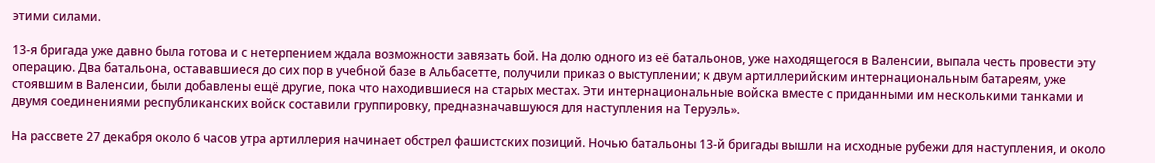этими силами.

13-я бригада уже давно была готова и с нетерпением ждала возможности завязать бой. На долю одного из её батальонов, уже находящегося в Валенсии, выпала честь провести эту операцию. Два батальона, остававшиеся до сих пор в учебной базе в Альбасетте, получили приказ о выступлении; к двум артиллерийским интернациональным батареям, уже стоявшим в Валенсии, были добавлены ещё другие, пока что находившиеся на старых местах. Эти интернациональные войска вместе с приданными им несколькими танками и двумя соединениями республиканских войск составили группировку, предназначавшуюся для наступления на Теруэль».

На рассвете 27 декабря около 6 часов утра артиллерия начинает обстрел фашистских позиций. Ночью батальоны 13-й бригады вышли на исходные рубежи для наступления, и около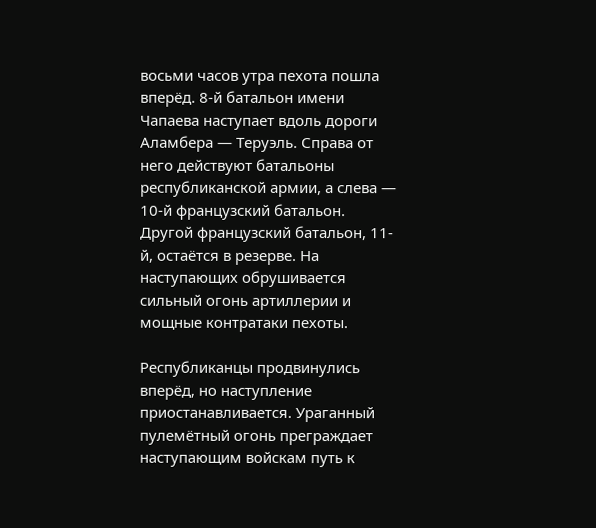восьми часов утра пехота пошла вперёд. 8-й батальон имени Чапаева наступает вдоль дороги Аламбера — Теруэль. Справа от него действуют батальоны республиканской армии, а слева — 10-й французский батальон. Другой французский батальон, 11-й, остаётся в резерве. На наступающих обрушивается сильный огонь артиллерии и мощные контратаки пехоты.

Республиканцы продвинулись вперёд, но наступление приостанавливается. Ураганный пулемётный огонь преграждает наступающим войскам путь к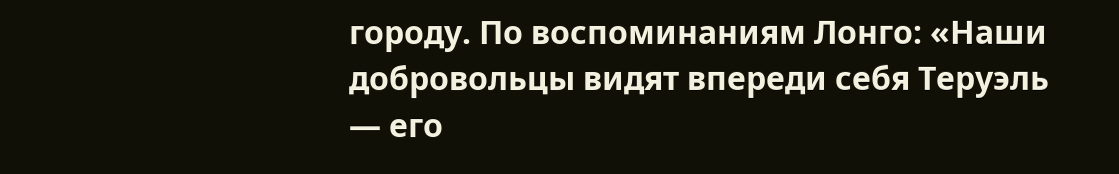городу. По воспоминаниям Лонго: «Наши добровольцы видят впереди себя Теруэль — его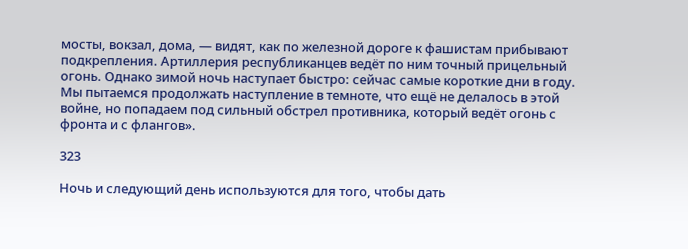мосты, вокзал, дома, — видят, как по железной дороге к фашистам прибывают подкрепления. Артиллерия республиканцев ведёт по ним точный прицельный огонь. Однако зимой ночь наступает быстро: сейчас самые короткие дни в году. Мы пытаемся продолжать наступление в темноте, что ещё не делалось в этой войне, но попадаем под сильный обстрел противника, который ведёт огонь с фронта и с флангов».

323

Ночь и следующий день используются для того, чтобы дать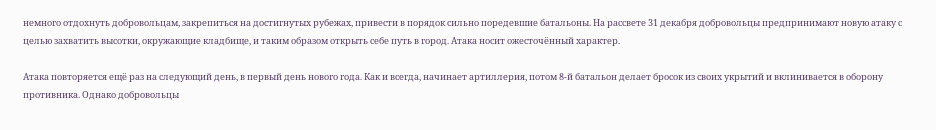немного отдохнуть добровольцам, закрепиться на достигнутых рубежах, привести в порядок сильно поредевшие батальоны. На рассвете 31 декабря добровольцы предпринимают новую атаку с целью захватить высотки, окружающие кладбище, и таким образом открыть себе путь в город. Атака носит ожесточённый характер.

Атака повторяется ещё раз на следующий день, в первый день нового года. Как и всегда, начинает артиллерия, потом 8-й батальон делает бросок из своих укрытий и вклинивается в оборону противника. Однако добровольцы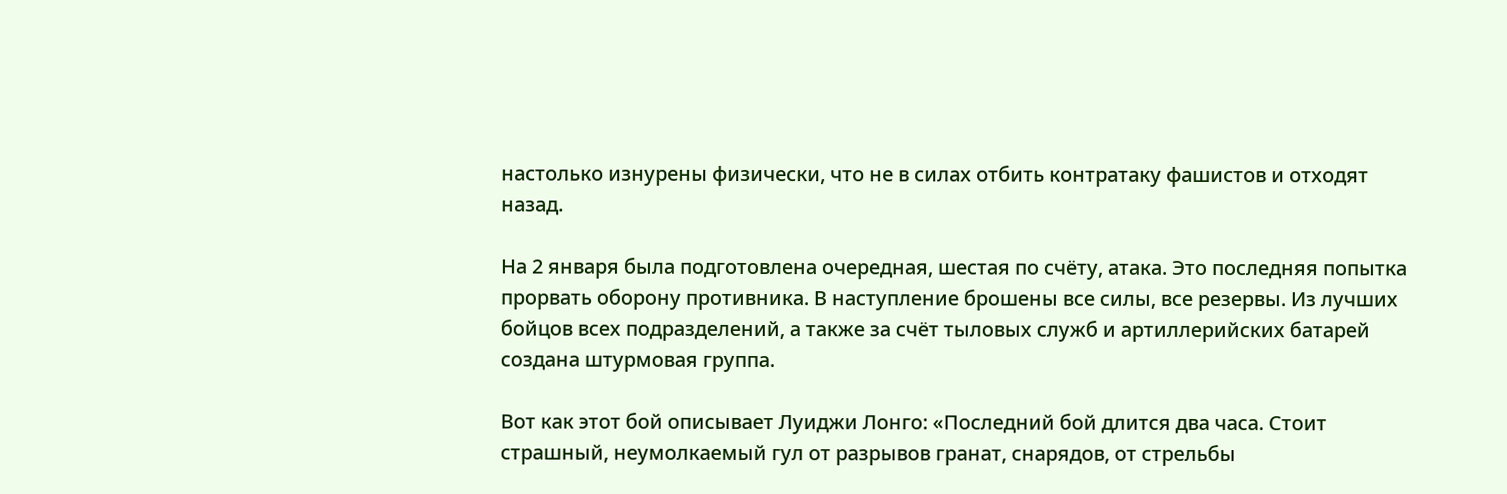настолько изнурены физически, что не в силах отбить контратаку фашистов и отходят назад.

На 2 января была подготовлена очередная, шестая по счёту, атака. Это последняя попытка прорвать оборону противника. В наступление брошены все силы, все резервы. Из лучших бойцов всех подразделений, а также за счёт тыловых служб и артиллерийских батарей создана штурмовая группа.

Вот как этот бой описывает Луиджи Лонго: «Последний бой длится два часа. Стоит страшный, неумолкаемый гул от разрывов гранат, снарядов, от стрельбы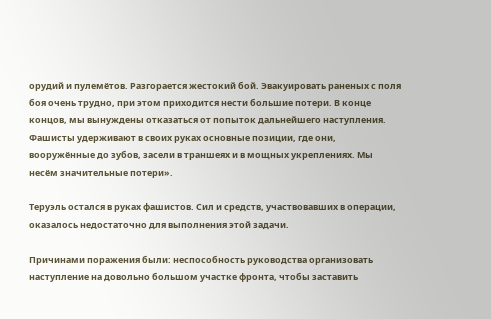орудий и пулемётов. Разгорается жестокий бой. Эвакуировать раненых с поля боя очень трудно, при этом приходится нести большие потери. В конце концов, мы вынуждены отказаться от попыток дальнейшего наступления. Фашисты удерживают в своих руках основные позиции, где они, вооружённые до зубов, засели в траншеях и в мощных укреплениях. Мы несём значительные потери».

Теруэль остался в руках фашистов. Сил и средств, участвовавших в операции, оказалось недостаточно для выполнения этой задачи.

Причинами поражения были: неспособность руководства организовать наступление на довольно большом участке фронта, чтобы заставить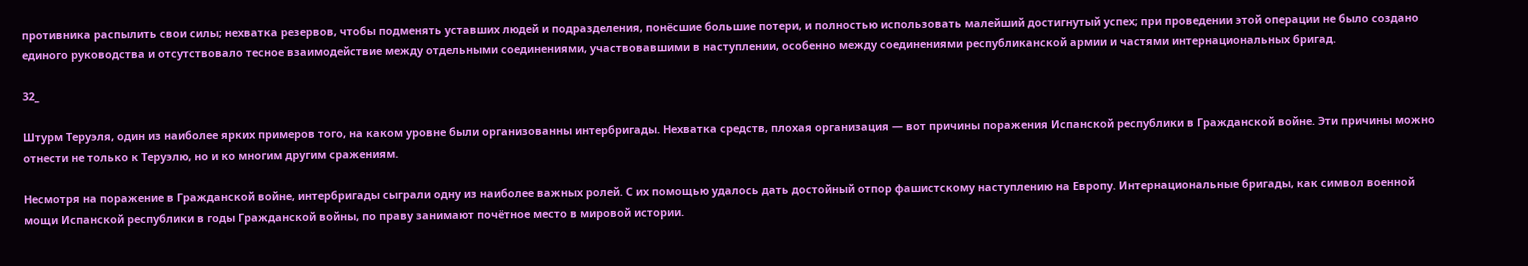противника распылить свои силы; нехватка резервов, чтобы подменять уставших людей и подразделения, понёсшие большие потери, и полностью использовать малейший достигнутый успех; при проведении этой операции не было создано единого руководства и отсутствовало тесное взаимодействие между отдельными соединениями, участвовавшими в наступлении, особенно между соединениями республиканской армии и частями интернациональных бригад.

32_

Штурм Теруэля, один из наиболее ярких примеров того, на каком уровне были организованны интербригады. Нехватка средств, плохая организация — вот причины поражения Испанской республики в Гражданской войне. Эти причины можно отнести не только к Теруэлю, но и ко многим другим сражениям.

Несмотря на поражение в Гражданской войне, интербригады сыграли одну из наиболее важных ролей. С их помощью удалось дать достойный отпор фашистскому наступлению на Европу. Интернациональные бригады, как символ военной мощи Испанской республики в годы Гражданской войны, по праву занимают почётное место в мировой истории.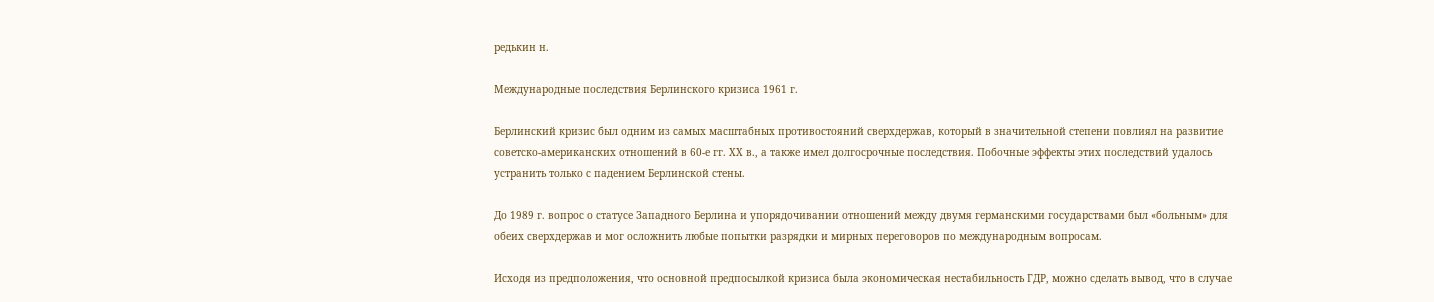редькин н.

Международные последствия Берлинского кризиса 1961 г.

Берлинский кризис был одним из самых масштабных противостояний сверхдержав, который в значительной степени повлиял на развитие советско-американских отношений в 60-е гг. ХХ в., а также имел долгосрочные последствия. Побочные эффекты этих последствий удалось устранить только с падением Берлинской стены.

До 1989 г. вопрос о статусе Западного Берлина и упорядочивании отношений между двумя германскими государствами был «больным» для обеих сверхдержав и мог осложнить любые попытки разрядки и мирных переговоров по международным вопросам.

Исходя из предположения, что основной предпосылкой кризиса была экономическая нестабильность ГДР, можно сделать вывод, что в случае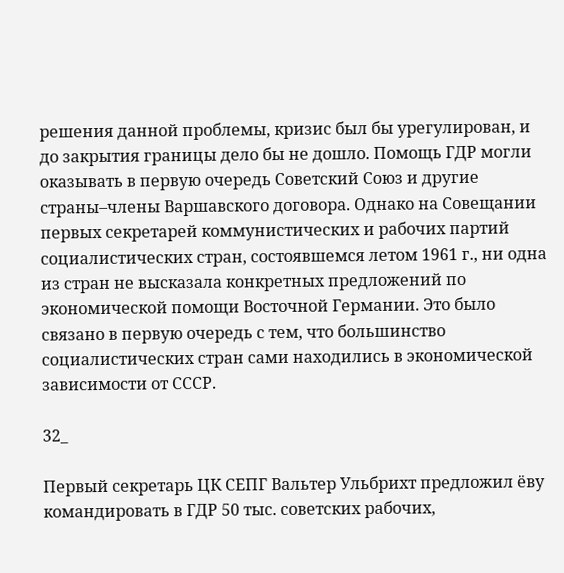решения данной проблемы, кризис был бы урегулирован, и до закрытия границы дело бы не дошло. Помощь ГДР могли оказывать в первую очередь Советский Союз и другие страны–члены Варшавского договора. Однако на Совещании первых секретарей коммунистических и рабочих партий социалистических стран, состоявшемся летом 1961 г., ни одна из стран не высказала конкретных предложений по экономической помощи Восточной Германии. Это было связано в первую очередь с тем, что большинство социалистических стран сами находились в экономической зависимости от СССР.

32_

Первый секретарь ЦК СЕПГ Вальтер Ульбрихт предложил ёву командировать в ГДР 50 тыс. советских рабочих,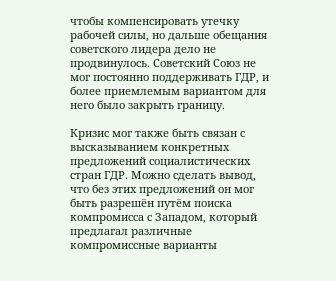чтобы компенсировать утечку рабочей силы, но дальше обещания советского лидера дело не продвинулось. Советский Союз не мог постоянно поддерживать ГДР, и более приемлемым вариантом для него было закрыть границу.

Кризис мог также быть связан с высказыванием конкретных предложений социалистических стран ГДР. Можно сделать вывод, что без этих предложений он мог быть разрешён путём поиска компромисса с Западом, который предлагал различные компромиссные варианты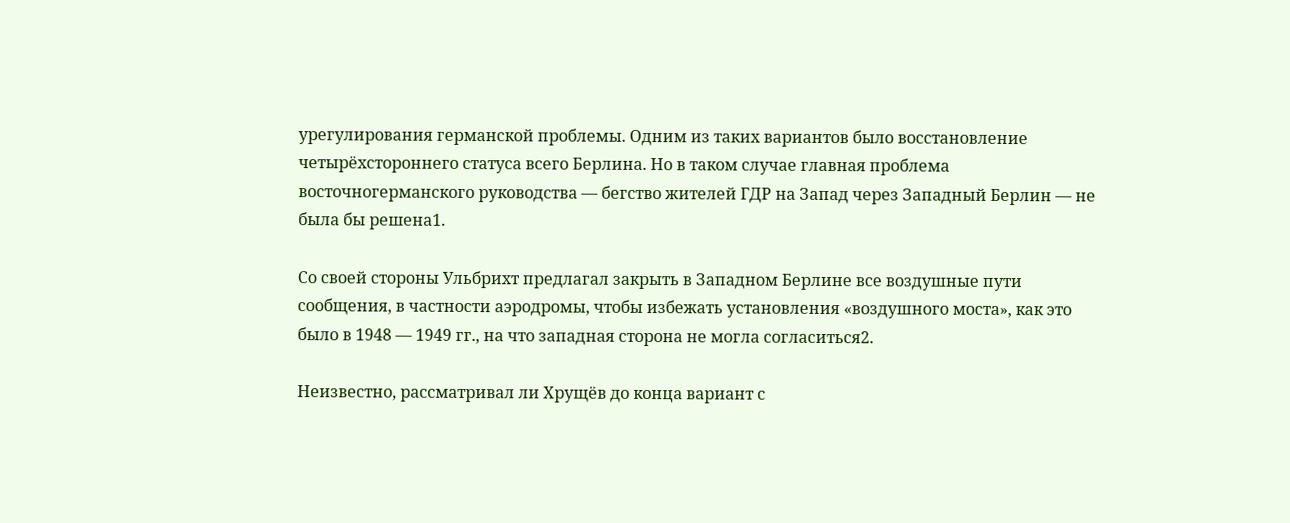урегулирования германской проблемы. Одним из таких вариантов было восстановление четырёхстороннего статуса всего Берлина. Но в таком случае главная проблема восточногерманского руководства — бегство жителей ГДР на Запад через Западный Берлин — не была бы решена1.

Со своей стороны Ульбрихт предлагал закрыть в Западном Берлине все воздушные пути сообщения, в частности аэродромы, чтобы избежать установления «воздушного моста», как это было в 1948 — 1949 гг., на что западная сторона не могла согласиться2.

Неизвестно, рассматривал ли Хрущёв до конца вариант с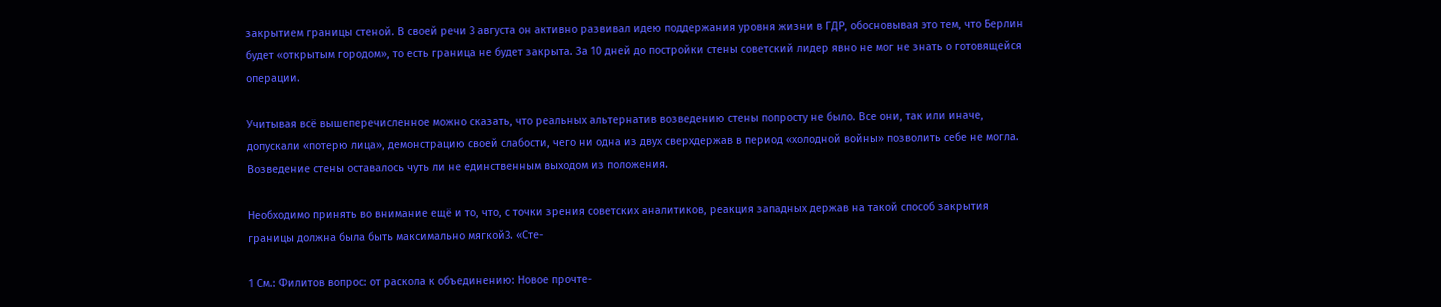закрытием границы стеной. В своей речи 3 августа он активно развивал идею поддержания уровня жизни в ГДР, обосновывая это тем, что Берлин будет «открытым городом», то есть граница не будет закрыта. За 10 дней до постройки стены советский лидер явно не мог не знать о готовящейся операции.

Учитывая всё вышеперечисленное можно сказать, что реальных альтернатив возведению стены попросту не было. Все они, так или иначе, допускали «потерю лица», демонстрацию своей слабости, чего ни одна из двух сверхдержав в период «холодной войны» позволить себе не могла. Возведение стены оставалось чуть ли не единственным выходом из положения.

Необходимо принять во внимание ещё и то, что, с точки зрения советских аналитиков, реакция западных держав на такой способ закрытия границы должна была быть максимально мягкой3. «Сте-

1 См.: Филитов вопрос: от раскола к объединению: Новое прочте-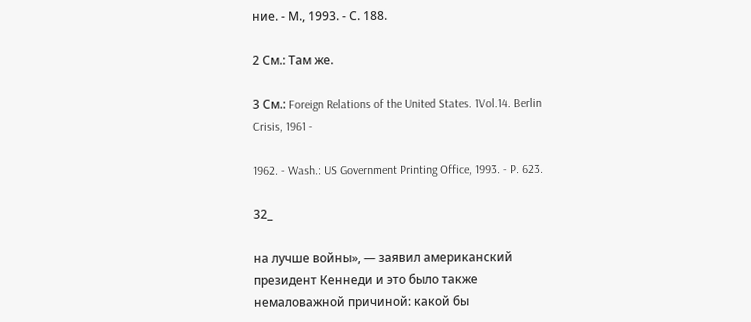ние. - М., 1993. - С. 188.

2 См.: Там же.

3 См.: Foreign Relations of the United States. 1Vol.14. Berlin Crisis, 1961 -

1962. - Wash.: US Government Printing Office, 1993. - P. 623.

32_

на лучше войны», — заявил американский президент Кеннеди и это было также немаловажной причиной: какой бы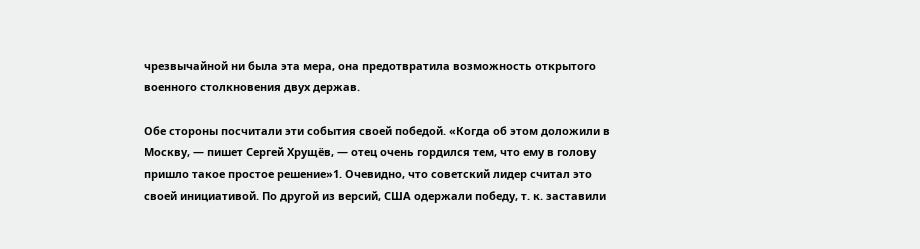чрезвычайной ни была эта мера, она предотвратила возможность открытого военного столкновения двух держав.

Обе стороны посчитали эти события своей победой. «Когда об этом доложили в Москву, — пишет Сергей Хрущёв, — отец очень гордился тем, что ему в голову пришло такое простое решение»1. Очевидно, что советский лидер считал это своей инициативой. По другой из версий, США одержали победу, т. к. заставили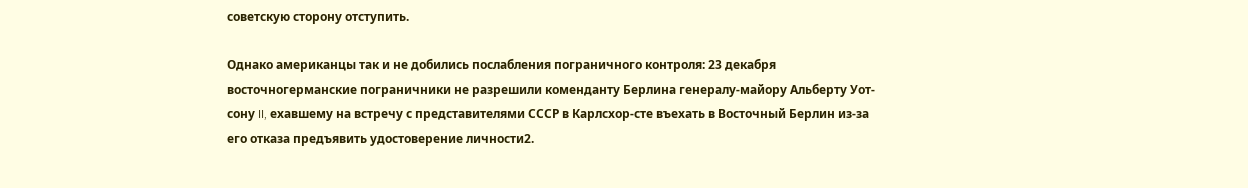советскую сторону отступить.

Однако американцы так и не добились послабления пограничного контроля: 23 декабря восточногерманские пограничники не разрешили коменданту Берлина генералу-майору Альберту Уот-сону II, ехавшему на встречу с представителями СССР в Карлсхор-сте въехать в Восточный Берлин из-за его отказа предъявить удостоверение личности2.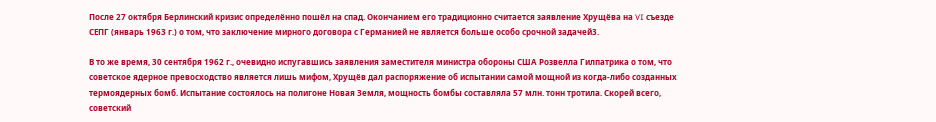После 27 октября Берлинский кризис определённо пошёл на спад. Окончанием его традиционно считается заявление Хрущёва на VI съезде СЕПГ (январь 1963 г.) о том, что заключение мирного договора с Германией не является больше особо срочной задачей3.

В то же время, 30 сентября 1962 г., очевидно испугавшись заявления заместителя министра обороны США Розвелла Гилпатрика о том, что советское ядерное превосходство является лишь мифом, Хрущёв дал распоряжение об испытании самой мощной из когда-либо созданных термоядерных бомб. Испытание состоялось на полигоне Новая Земля, мощность бомбы составляла 57 млн. тонн тротила. Скорей всего, советский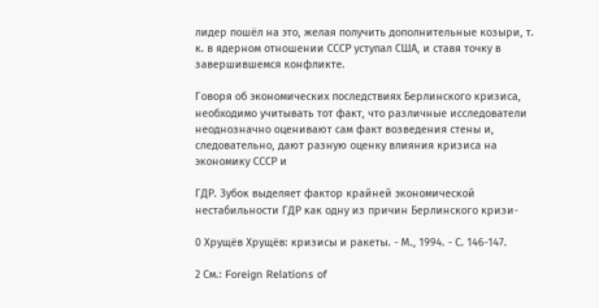лидер пошёл на это, желая получить дополнительные козыри, т. к. в ядерном отношении СССР уступал США, и ставя точку в завершившемся конфликте.

Говоря об экономических последствиях Берлинского кризиса, необходимо учитывать тот факт, что различные исследователи неоднозначно оценивают сам факт возведения стены и, следовательно, дают разную оценку влияния кризиса на экономику СССР и

ГДР. Зубок выделяет фактор крайней экономической нестабильности ГДР как одну из причин Берлинского кризи-

0 Хрущёв Хрущёв: кризисы и ракеты. - М., 1994. - С. 146-147.

2 См.: Foreign Relations of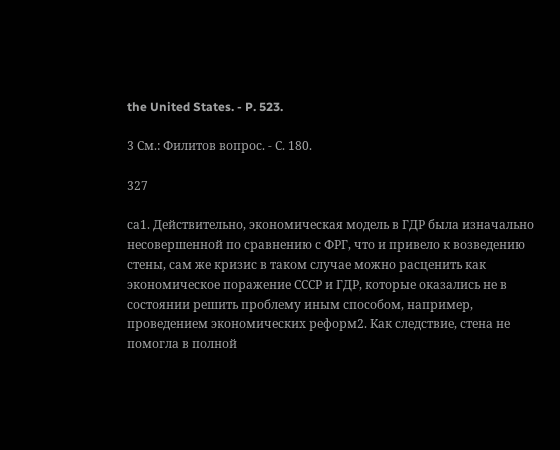the United States. - P. 523.

3 См.: Филитов вопрос. - С. 180.

327

са1. Действительно, экономическая модель в ГДР была изначально несовершенной по сравнению с ФРГ, что и привело к возведению стены, сам же кризис в таком случае можно расценить как экономическое поражение СССР и ГДР, которые оказались не в состоянии решить проблему иным способом, например, проведением экономических реформ2. Как следствие, стена не помогла в полной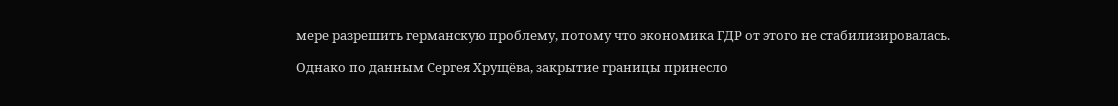мере разрешить германскую проблему, потому что экономика ГДР от этого не стабилизировалась.

Однако по данным Сергея Хрущёва, закрытие границы принесло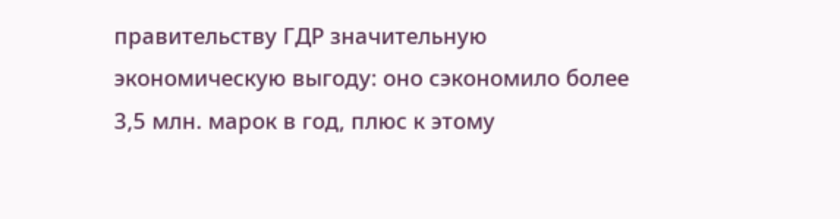правительству ГДР значительную экономическую выгоду: оно сэкономило более 3,5 млн. марок в год, плюс к этому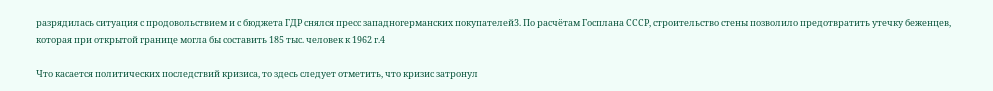разрядилась ситуация с продовольствием и с бюджета ГДР снялся пресс западногерманских покупателей3. По расчётам Госплана СССР, строительство стены позволило предотвратить утечку беженцев, которая при открытой границе могла бы составить 185 тыс. человек к 1962 г.4

Что касается политических последствий кризиса, то здесь следует отметить, что кризис затронул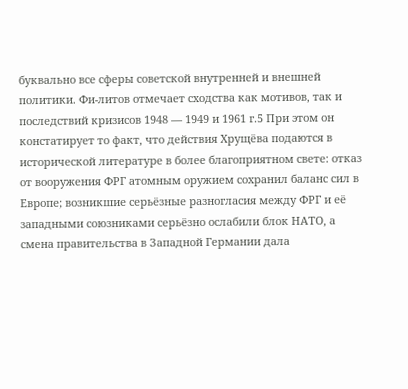буквально все сферы советской внутренней и внешней политики. Фи-литов отмечает сходства как мотивов, так и последствий кризисов 1948 — 1949 и 1961 г.5 При этом он констатирует то факт, что действия Хрущёва подаются в исторической литературе в более благоприятном свете: отказ от вооружения ФРГ атомным оружием сохранил баланс сил в Европе; возникшие серьёзные разногласия между ФРГ и её западными союзниками серьёзно ослабили блок НАТО, а смена правительства в Западной Германии дала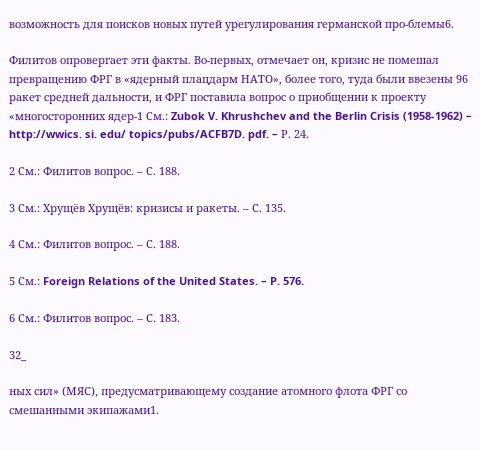возможность для поисков новых путей урегулирования германской про-блемы6.

Филитов опровергает эти факты. Во-первых, отмечает он, кризис не помешал превращению ФРГ в «ядерный плацдарм НАТО», более того, туда были ввезены 96 ракет средней дальности, и ФРГ поставила вопрос о приобщении к проекту «многосторонних ядер-1 См.: Zubok V. Khrushchev and the Berlin Crisis (1958‑1962) – http://wwics. si. edu/ topics/pubs/ACFB7D. pdf. – Р. 24.

2 См.: Филитов вопрос. – С. 188.

3 См.: Хрущёв Хрущёв: кризисы и ракеты. – С. 135.

4 См.: Филитов вопрос. – С. 188.

5 См.: Foreign Relations of the United States. – P. 576.

6 См.: Филитов вопрос. – С. 183.

32_

ных сил» (МЯС), предусматривающему создание атомного флота ФРГ со смешанными экипажами1.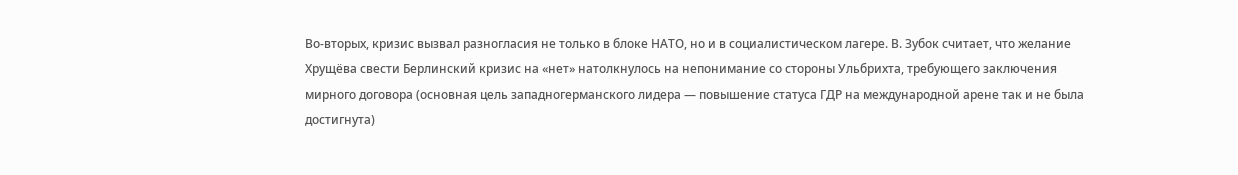Во-вторых, кризис вызвал разногласия не только в блоке НАТО, но и в социалистическом лагере. В. Зубок считает, что желание Хрущёва свести Берлинский кризис на «нет» натолкнулось на непонимание со стороны Ульбрихта, требующего заключения мирного договора (основная цель западногерманского лидера — повышение статуса ГДР на международной арене так и не была достигнута)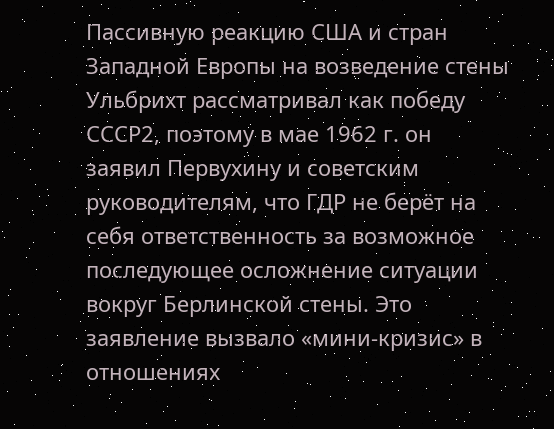Пассивную реакцию США и стран Западной Европы на возведение стены Ульбрихт рассматривал как победу СССР2, поэтому в мае 1962 г. он заявил Первухину и советским руководителям, что ГДР не берёт на себя ответственность за возможное последующее осложнение ситуации вокруг Берлинской стены. Это заявление вызвало «мини-кризис» в отношениях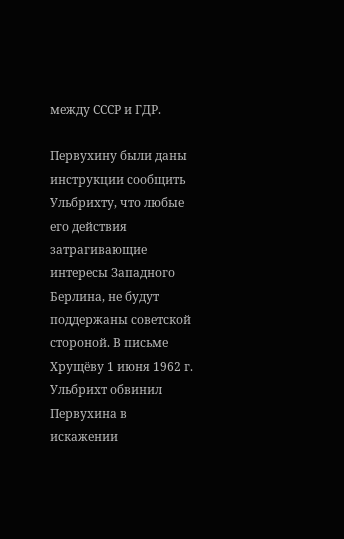между СССР и ГДР.

Первухину были даны инструкции сообщить Ульбрихту, что любые его действия затрагивающие интересы Западного Берлина, не будут поддержаны советской стороной. В письме Хрущёву 1 июня 1962 г. Ульбрихт обвинил Первухина в искажении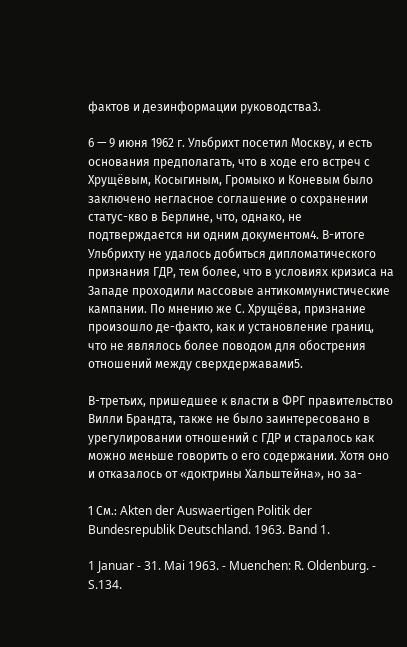фактов и дезинформации руководства3.

6 — 9 июня 1962 г. Ульбрихт посетил Москву, и есть основания предполагать, что в ходе его встреч с Хрущёвым, Косыгиным, Громыко и Коневым было заключено негласное соглашение о сохранении статус-кво в Берлине, что, однако, не подтверждается ни одним документом4. В-итоге Ульбрихту не удалось добиться дипломатического признания ГДР, тем более, что в условиях кризиса на Западе проходили массовые антикоммунистические кампании. По мнению же С. Хрущёва, признание произошло де-факто, как и установление границ, что не являлось более поводом для обострения отношений между сверхдержавами5.

В-третьих, пришедшее к власти в ФРГ правительство Вилли Брандта, также не было заинтересовано в урегулировании отношений с ГДР и старалось как можно меньше говорить о его содержании. Хотя оно и отказалось от «доктрины Хальштейна», но за-

1 См.: Akten der Auswaertigen Politik der Bundesrepublik Deutschland. 1963. Band 1.

1 Januar - 31. Mai 1963. - Muenchen: R. Oldenburg. - S.134.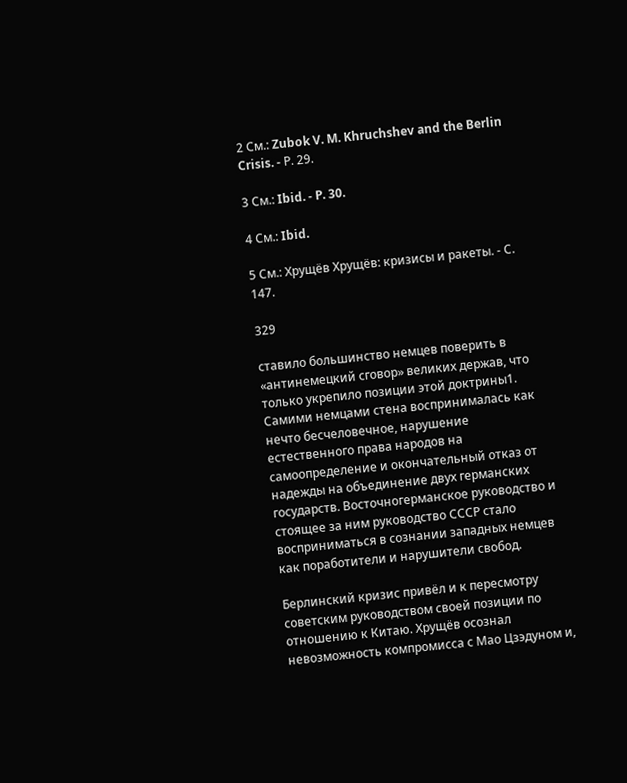2 См.: Zubok V. M. Khruchshev and the Berlin Crisis. - Р. 29.

3 См.: Ibid. - P. 30.

4 См.: Ibid.

5 См.: Хрущёв Хрущёв: кризисы и ракеты. - С. 147.

329

ставило большинство немцев поверить в «антинемецкий сговор» великих держав, что только укрепило позиции этой доктрины1. Самими немцами стена воспринималась как нечто бесчеловечное, нарушение естественного права народов на самоопределение и окончательный отказ от надежды на объединение двух германских государств. Восточногерманское руководство и стоящее за ним руководство СССР стало восприниматься в сознании западных немцев как поработители и нарушители свобод.

Берлинский кризис привёл и к пересмотру советским руководством своей позиции по отношению к Китаю. Хрущёв осознал невозможность компромисса с Мао Цзэдуном и,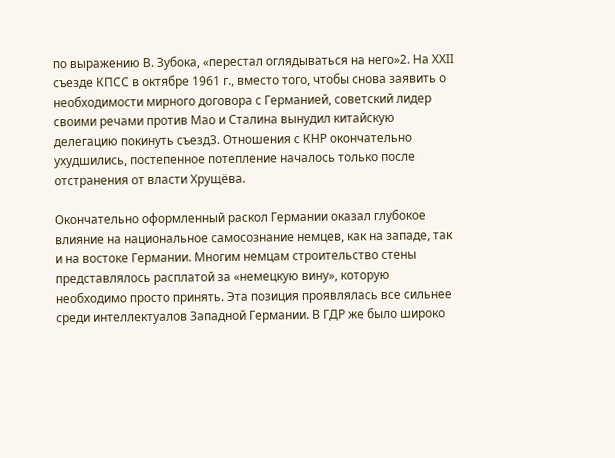по выражению В. Зубока, «перестал оглядываться на него»2. На ХХII съезде КПСС в октябре 1961 г., вместо того, чтобы снова заявить о необходимости мирного договора с Германией, советский лидер своими речами против Мао и Сталина вынудил китайскую делегацию покинуть съезд3. Отношения с КНР окончательно ухудшились, постепенное потепление началось только после отстранения от власти Хрущёва.

Окончательно оформленный раскол Германии оказал глубокое влияние на национальное самосознание немцев, как на западе, так и на востоке Германии. Многим немцам строительство стены представлялось расплатой за «немецкую вину», которую необходимо просто принять. Эта позиция проявлялась все сильнее среди интеллектуалов Западной Германии. В ГДР же было широко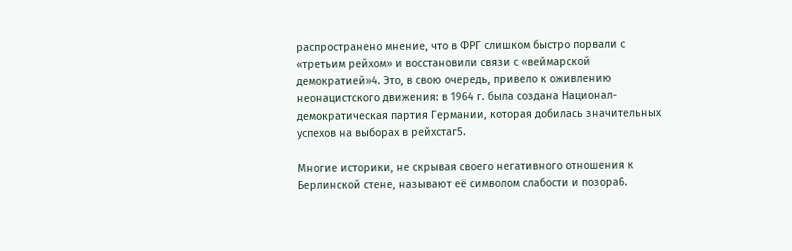распространено мнение, что в ФРГ слишком быстро порвали с «третьим рейхом» и восстановили связи с «веймарской демократией»4. Это, в свою очередь, привело к оживлению неонацистского движения: в 1964 г. была создана Национал-демократическая партия Германии, которая добилась значительных успехов на выборах в рейхстаг5.

Многие историки, не скрывая своего негативного отношения к Берлинской стене, называют её символом слабости и позора6.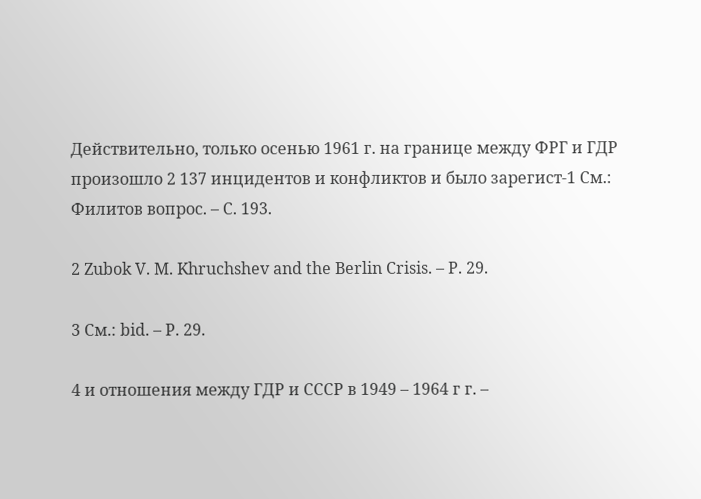Действительно, только осенью 1961 г. на границе между ФРГ и ГДР произошло 2 137 инцидентов и конфликтов и было зарегист-1 См.: Филитов вопрос. – С. 193.

2 Zubok V. M. Khruchshev and the Berlin Crisis. – Р. 29.

3 См.: bid. – P. 29.

4 и отношения между ГДР и СССР в 1949 – 1964 г г. –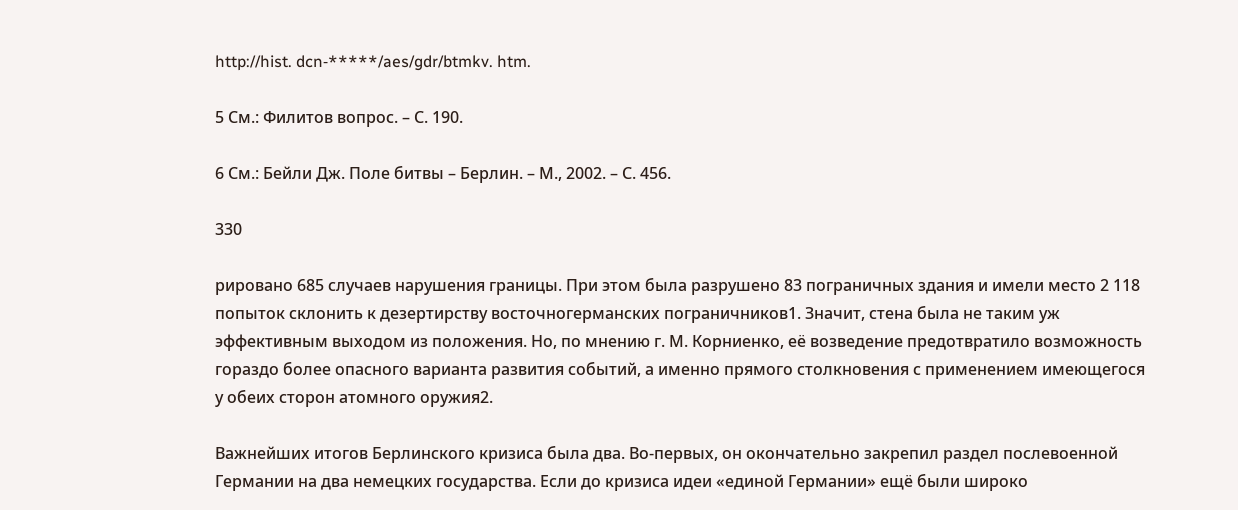http://hist. dcn‑*****/aes/gdr/btmkv. htm.

5 См.: Филитов вопрос. – С. 190.

6 См.: Бейли Дж. Поле битвы – Берлин. – М., 2002. – С. 456.

330

рировано 685 случаев нарушения границы. При этом была разрушено 83 пограничных здания и имели место 2 118 попыток склонить к дезертирству восточногерманских пограничников1. Значит, стена была не таким уж эффективным выходом из положения. Но, по мнению г. М. Корниенко, её возведение предотвратило возможность гораздо более опасного варианта развития событий, а именно прямого столкновения с применением имеющегося у обеих сторон атомного оружия2.

Важнейших итогов Берлинского кризиса была два. Во-первых, он окончательно закрепил раздел послевоенной Германии на два немецких государства. Если до кризиса идеи «единой Германии» ещё были широко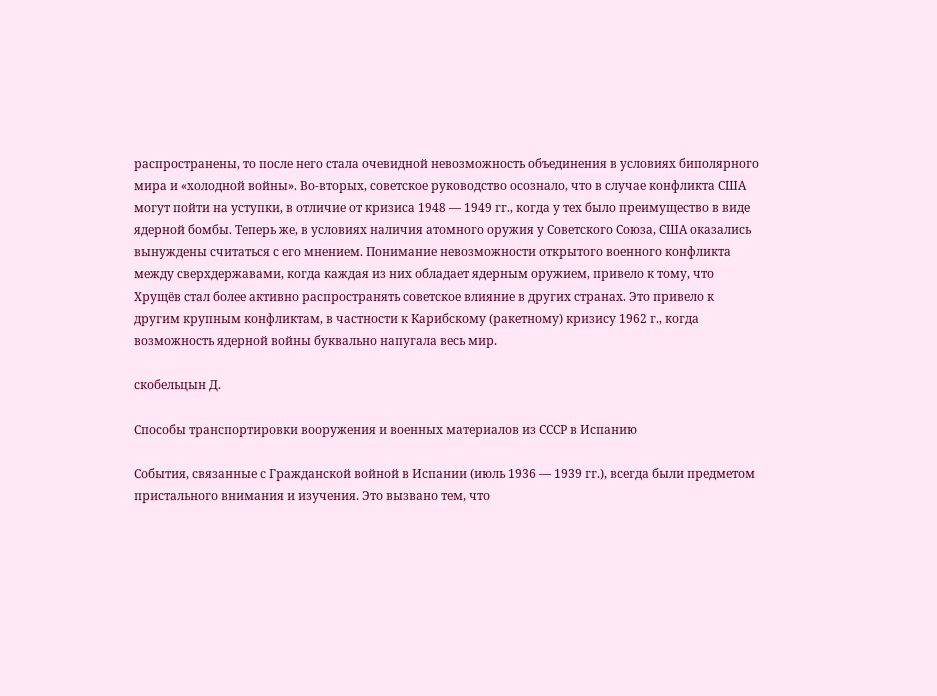распространены, то после него стала очевидной невозможность объединения в условиях биполярного мира и «холодной войны». Во-вторых, советское руководство осознало, что в случае конфликта США могут пойти на уступки, в отличие от кризиса 1948 — 1949 гг., когда у тех было преимущество в виде ядерной бомбы. Теперь же, в условиях наличия атомного оружия у Советского Союза, США оказались вынуждены считаться с его мнением. Понимание невозможности открытого военного конфликта между сверхдержавами, когда каждая из них обладает ядерным оружием, привело к тому, что Хрущёв стал более активно распространять советское влияние в других странах. Это привело к другим крупным конфликтам, в частности к Карибскому (ракетному) кризису 1962 г., когда возможность ядерной войны буквально напугала весь мир.

скобельцын Д.

Способы транспортировки вооружения и военных материалов из СССР в Испанию

События, связанные с Гражданской войной в Испании (июль 1936 — 1939 гг.), всегда были предметом пристального внимания и изучения. Это вызвано тем, что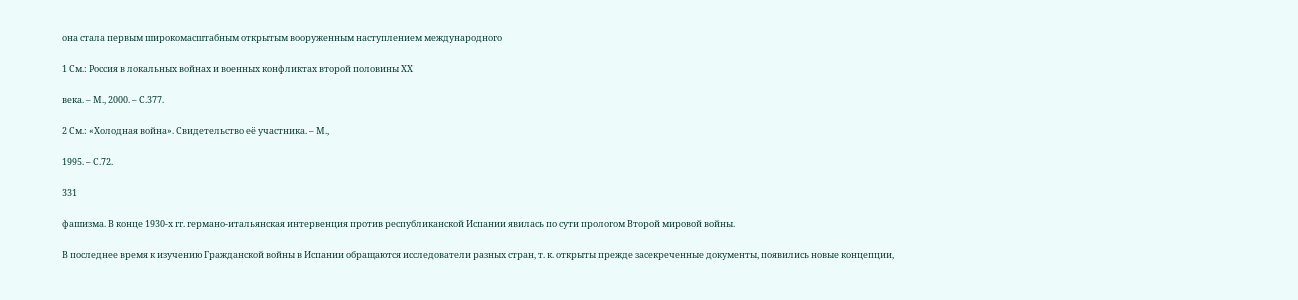она стала первым широкомасштабным открытым вооруженным наступлением международного

1 См.: Россия в локальных войнах и военных конфликтах второй половины ХХ

века. – М., 2000. – С.377.

2 См.: «Холодная война». Свидетельство её участника. – М.,

1995. – С.72.

331

фашизма. В конце 1930-х гг. германо-итальянская интервенция против республиканской Испании явилась по сути прологом Второй мировой войны.

В последнее время к изучению Гражданской войны в Испании обращаются исследователи разных стран, т. к. открыты прежде засекреченные документы, появились новые концепции,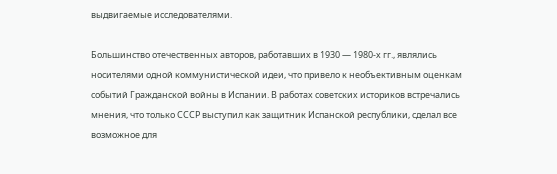выдвигаемые исследователями.

Большинство отечественных авторов, работавших в 1930 — 1980-х гг., являлись носителями одной коммунистической идеи, что привело к необъективным оценкам событий Гражданской войны в Испании. В работах советских историков встречались мнения, что только СССР выступил как защитник Испанской республики, сделал все возможное для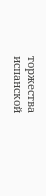торжества испанской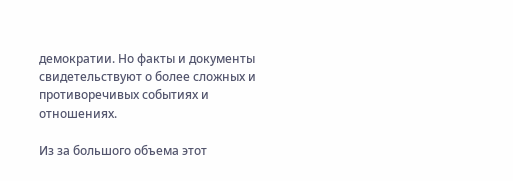демократии. Но факты и документы свидетельствуют о более сложных и противоречивых событиях и отношениях.

Из за большого объема этот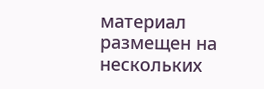материал размещен на нескольких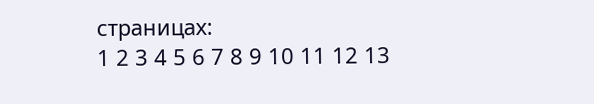страницах:
1 2 3 4 5 6 7 8 9 10 11 12 13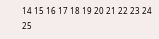14 15 16 17 18 19 20 21 22 23 24 25